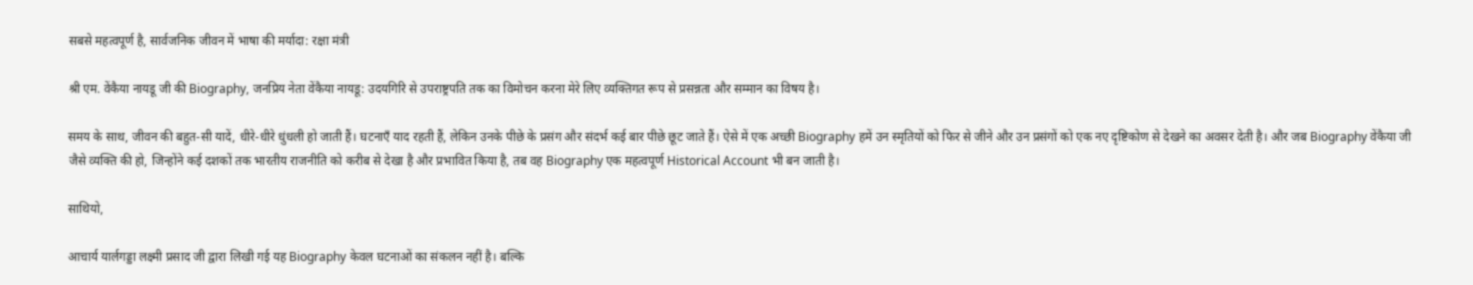सबसे महत्वपूर्ण है, सार्वजनिक जीवन में भाषा की मर्यादा: रक्षा मंत्री

श्री एम. वेंकैया नायडू जी की Biography, जनप्रिय नेता वेंकैया नायडू: उदयगिरि से उपराष्ट्रपति तक का विमोचन करना मेरे लिए व्यक्तिगत रूप से प्रसन्नता और सम्मान का विषय है।

समय के साथ, जीवन की बहुत-सी यादें, धीरे-धीरे धुंधली हो जाती हैं। घटनाएँ याद रहती हैं, लेकिन उनके पीछे के प्रसंग और संदर्भ कई बार पीछे छूट जाते हैं। ऐसे में एक अच्छी Biography हमें उन स्मृतियों को फिर से जीने और उन प्रसंगों को एक नए दृष्टिकोण से देखने का अवसर देती है। और जब Biography वेंकैया जी जैसे व्यक्ति की हो, जिन्होंने कई दशकों तक भारतीय राजनीति को करीब से देखा है और प्रभावित किया है, तब वह Biography एक महत्वपूर्ण Historical Account भी बन जाती है।

साथियो,

आचार्य यार्लगड्डा लक्ष्मी प्रसाद जी द्वारा लिखी गई यह Biography केवल घटनाओं का संकलन नहीं है। बल्कि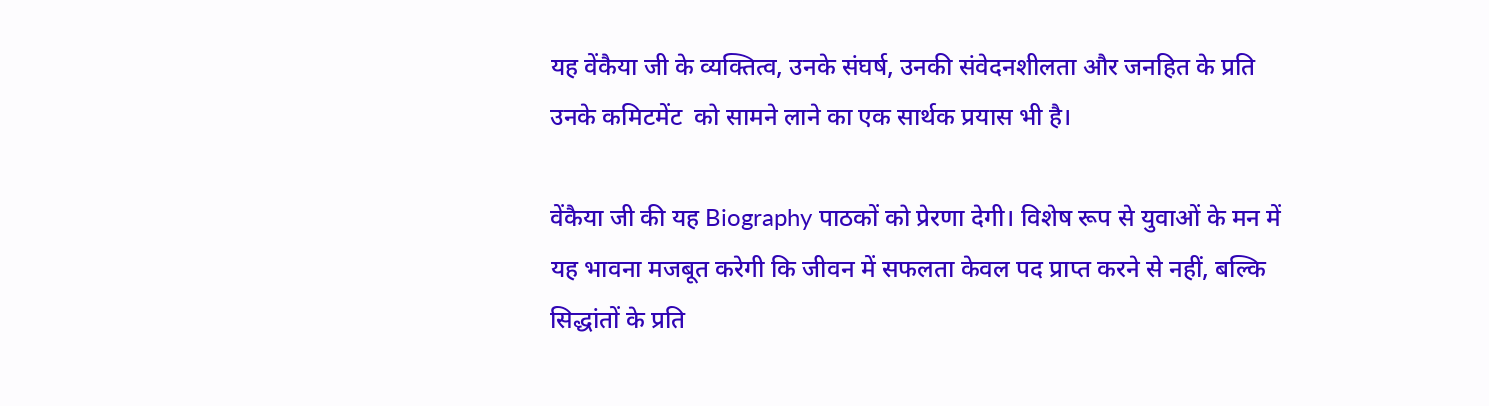यह वेंकैया जी के व्यक्तित्व, उनके संघर्ष, उनकी संवेदनशीलता और जनहित के प्रति उनके कमिटमेंट  को सामने लाने का एक सार्थक प्रयास भी है।

वेंकैया जी की यह Biography पाठकों को प्रेरणा देगी। विशेष रूप से युवाओं के मन में यह भावना मजबूत करेगी कि जीवन में सफलता केवल पद प्राप्त करने से नहीं, बल्कि सिद्धांतों के प्रति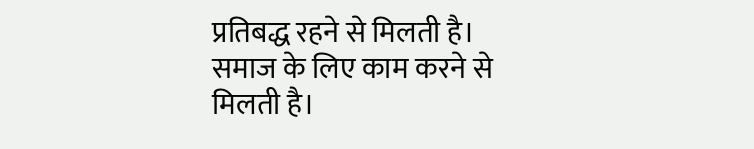प्रतिबद्ध रहने से मिलती है। समाज के लिए काम करने से मिलती है।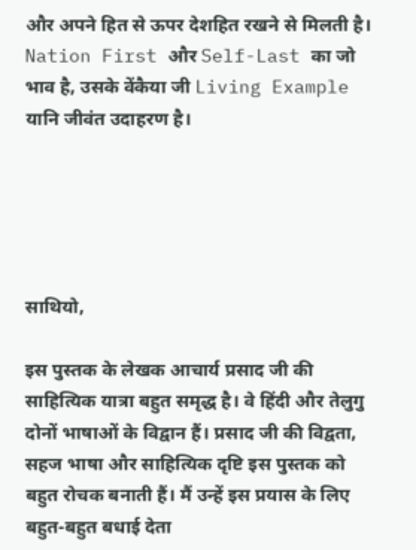और अपने हित से ऊपर देशहित रखने से मिलती है। Nation First और Self-Last का जो भाव है, उसके वेंकैया जी Living Example यानि जीवंत उदाहरण है।





साथियो,

इस पुस्तक के लेखक आचार्य प्रसाद जी की साहित्यिक यात्रा बहुत समृद्ध है। वे हिंदी और तेलुगु दोनों भाषाओं के विद्वान हैं। प्रसाद जी की विद्वता, सहज भाषा और साहित्यिक दृष्टि इस पुस्तक को बहुत रोचक बनाती हैं। मैं उन्हें इस प्रयास के लिए बहुत-बहुत बधाई देता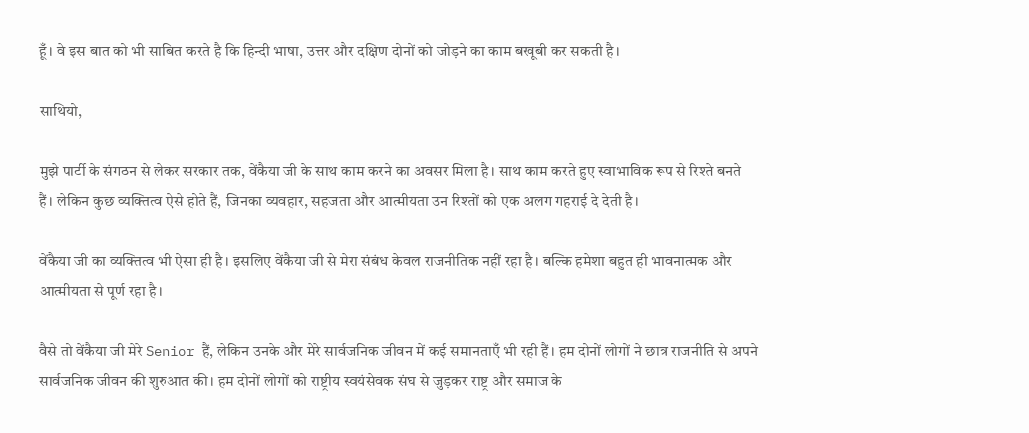हूँ। वे इस बात को भी साबित करते है कि हिन्दी भाषा, उत्तर और दक्षिण दोनों को जोड़ने का काम बखूबी कर सकती है।

साथियो,

मुझे पार्टी के संगठन से लेकर सरकार तक, वेंकैया जी के साथ काम करने का अवसर मिला है। साथ काम करते हुए स्वाभाविक रूप से रिश्ते बनते हैं। लेकिन कुछ व्यक्तित्व ऐसे होते हैं, जिनका व्यवहार, सहजता और आत्मीयता उन रिश्तों को एक अलग गहराई दे देती है।

वेंकैया जी का व्यक्तित्व भी ऐसा ही है। इसलिए वेंकैया जी से मेरा संबंध केवल राजनीतिक नहीं रहा है। बल्कि हमेशा बहुत ही भावनात्मक और आत्मीयता से पूर्ण रहा है।

वैसे तो वेंकैया जी मेरे Senior हैं, लेकिन उनके और मेरे सार्वजनिक जीवन में कई समानताएँ भी रही हैं। हम दोनों लोगों ने छात्र राजनीति से अपने सार्वजनिक जीवन की शुरुआत की। हम दोनों लोगों को राष्ट्रीय स्वयंसेवक संघ से जुड़कर राष्ट्र और समाज के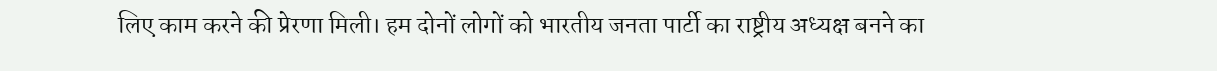लिए काम करने की प्रेरणा मिली। हम दोनों लोगों को भारतीय जनता पार्टी का राष्ट्रीय अध्यक्ष बनने का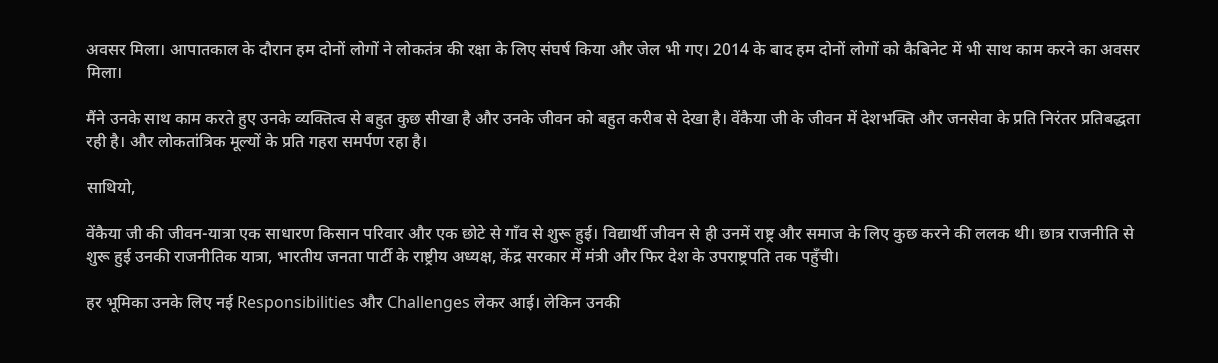अवसर मिला। आपातकाल के दौरान हम दोनों लोगों ने लोकतंत्र की रक्षा के लिए संघर्ष किया और जेल भी गए। 2014 के बाद हम दोनों लोगों को कैबिनेट में भी साथ काम करने का अवसर मिला।

मैंने उनके साथ काम करते हुए उनके व्यक्तित्व से बहुत कुछ सीखा है और उनके जीवन को बहुत करीब से देखा है। वेंकैया जी के जीवन में देशभक्ति और जनसेवा के प्रति निरंतर प्रतिबद्धता रही है। और लोकतांत्रिक मूल्यों के प्रति गहरा समर्पण रहा है।

साथियो,

वेंकैया जी की जीवन-यात्रा एक साधारण किसान परिवार और एक छोटे से गाँव से शुरू हुई। विद्यार्थी जीवन से ही उनमें राष्ट्र और समाज के लिए कुछ करने की ललक थी। छात्र राजनीति से शुरू हुई उनकी राजनीतिक यात्रा, भारतीय जनता पार्टी के राष्ट्रीय अध्यक्ष, केंद्र सरकार में मंत्री और फिर देश के उपराष्ट्रपति तक पहुँची।

हर भूमिका उनके लिए नई Responsibilities और Challenges लेकर आई। लेकिन उनकी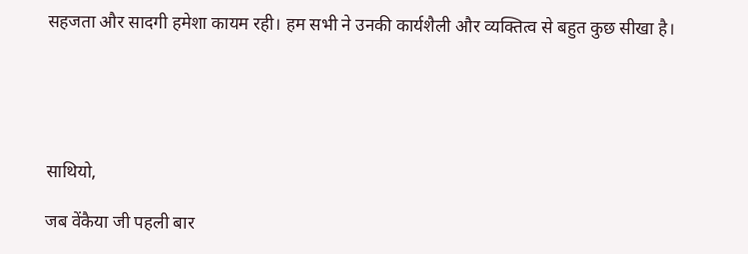सहजता और सादगी हमेशा कायम रही। हम सभी ने उनकी कार्यशैली और व्यक्तित्व से बहुत कुछ सीखा है।





साथियो,

जब वेंकैया जी पहली बार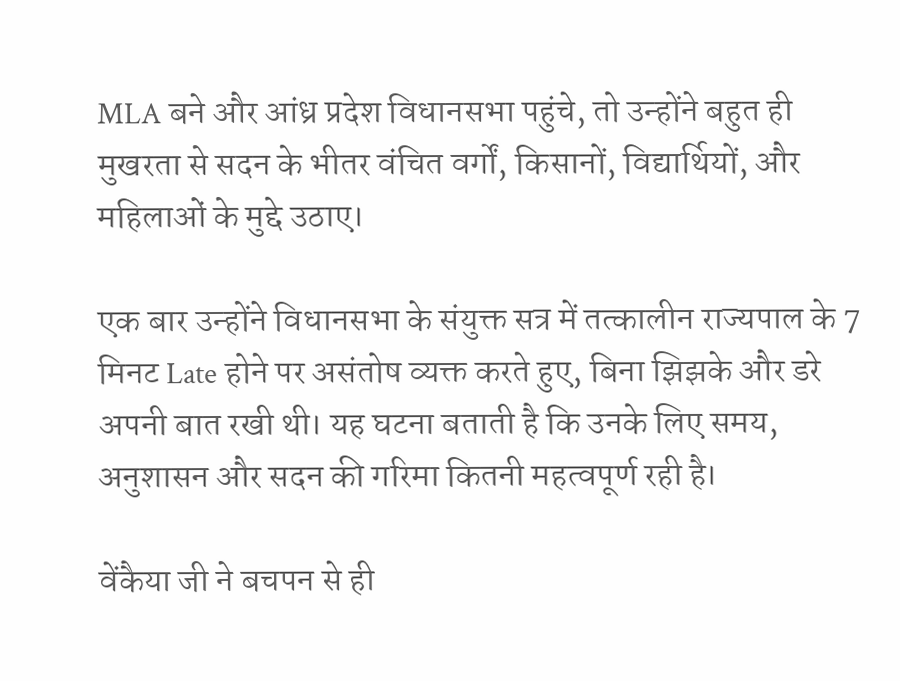MLA बने और आंध्र प्रदेश विधानसभा पहुंचे, तो उन्होंने बहुत ही मुखरता से सदन के भीतर वंचित वर्गों, किसानों, विद्यार्थियों, और महिलाओं के मुद्दे उठाए।

एक बार उन्होंने विधानसभा के संयुक्त सत्र में तत्कालीन राज्यपाल के 7 मिनट Late होने पर असंतोष व्यक्त करते हुए, बिना झिझके और डरे अपनी बात रखी थी। यह घटना बताती है कि उनके लिए समय, अनुशासन और सदन की गरिमा कितनी महत्वपूर्ण रही है।

वेंकैया जी ने बचपन से ही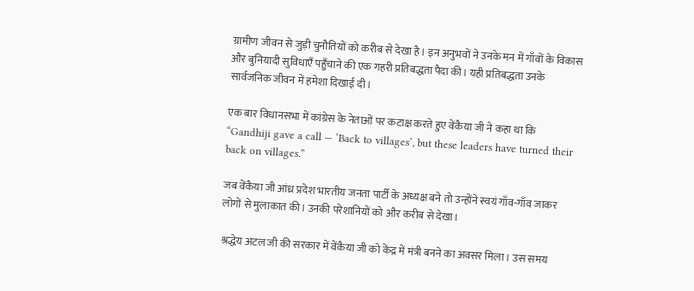ग्रामीण जीवन से जुड़ी चुनौतियों को करीब से देखा है। इन अनुभवों ने उनके मन में गाँवों के विकास और बुनियादी सुविधाएँ पहुँचाने की एक गहरी प्रतिबद्धता पैदा की। यही प्रतिबद्धता उनके सार्वजनिक जीवन में हमेशा दिखाई दी।

एक बार विधानसभा में कांग्रेस के नेताओं पर कटाक्ष करते हुए वेंकैया जी ने कहा था कि “Gandhiji gave a call — ‘Back to villages’, but these leaders have turned their back on villages.”

जब वेंकैया जी आंध्र प्रदेश भारतीय जनता पार्टी के अध्यक्ष बने तो उन्होंने स्वयं गाँव-गाँव जाकर लोगों से मुलाकात की। उनकी परेशानियों को और करीब से देखा।

श्रद्धेय अटल जी की सरकार में वेंकैया जी को केंद्र में मंत्री बनने का अवसर मिला। उस समय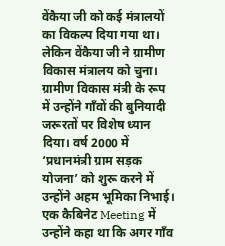वेंकैया जी को कई मंत्रालयों का विकल्प दिया गया था। लेकिन वेंकैया जी ने ग्रामीण विकास मंत्रालय को चुना। ग्रामीण विकास मंत्री के रूप में उन्होंने गाँवों की बुनियादी जरूरतों पर विशेष ध्यान दिया। वर्ष 2000 में ‘प्रधानमंत्री ग्राम सड़क योजना’ को शुरू करने में उन्होंने अहम भूमिका निभाई। एक कैबिनेट Meeting में उन्होंने कहा था कि अगर गाँव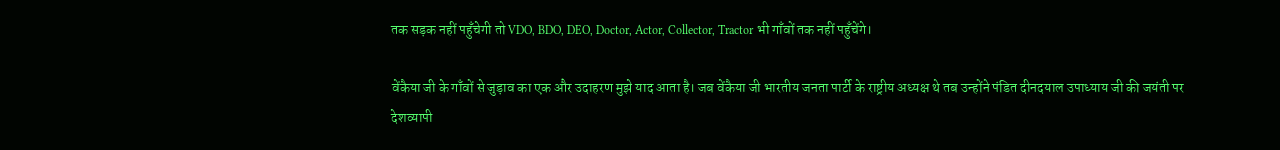तक सड़क नहीं पहुँचेगी तो VDO, BDO, DEO, Doctor, Actor, Collector, Tractor भी गाँवों तक नहीं पहुँचेंगे।

वेंकैया जी के गाँवों से जुड़ाव का एक और उदाहरण मुझे याद आता है। जब वेंकैया जी भारतीय जनता पार्टी के राष्ट्रीय अध्यक्ष थे तब उन्होंने पंडित दीनदयाल उपाध्याय जी की जयंती पर देशव्यापी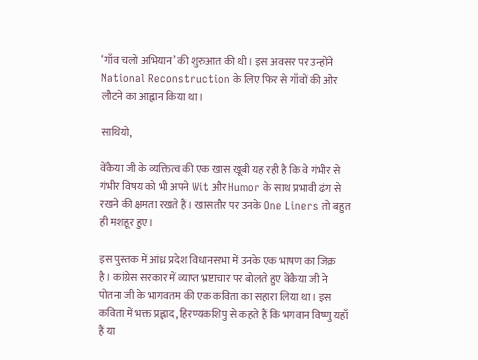‘गाँव चलो अभियान’ की शुरुआत की थी। इस अवसर पर उन्होंने National Reconstruction के लिए फिर से गाँवों की ओर लौटने का आह्वान किया था।

साथियो,

वेंकैया जी के व्यक्तित्व की एक खास खूबी यह रही है कि वे गंभीर से गंभीर विषय को भी अपने Wit और Humor के साथ प्रभावी ढंग से रखने की क्षमता रखते हैं। खासतौर पर उनके One Liners तो बहुत ही मशहूर हुए।

इस पुस्तक में आंध्र प्रदेश विधानसभा में उनके एक भाषण का जिक्र है। कांग्रेस सरकार में व्याप्त भ्रष्टाचार पर बोलते हुए वेंकैया जी ने पोतना जी के भागवतम की एक कविता का सहारा लिया था। इस कविता में भक्त प्रह्लाद, हिरण्यकशिपु से कहते हैं कि भगवान विष्णु यहाँ हैं या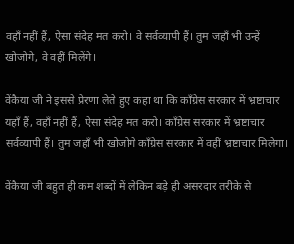वहाँ नहीं हैं, ऐसा संदेह मत करो। वे सर्वव्यापी हैं। तुम जहाँ भी उन्हें खोजोगे, वे वहीं मिलेंगे।

वेंकैया जी ने इससे प्रेरणा लेते हुए कहा था कि काँग्रेस सरकार में भ्रष्टाचार यहाँ हैं, वहाँ नहीं हैं, ऐसा संदेह मत करो। काँग्रेस सरकार में भ्रष्टाचार सर्वव्यापी हैं। तुम जहाँ भी खोजोगे काँग्रेस सरकार में वहीं भ्रष्टाचार मिलेगा।

वेंकैया जी बहुत ही कम शब्दों में लेकिन बड़े ही असरदार तरीके से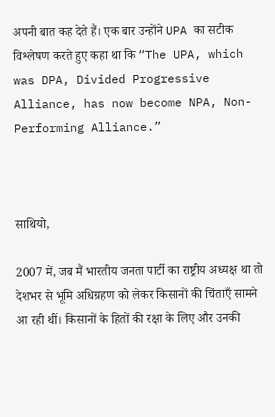अपनी बात कह देते हैं। एक बार उन्होंने UPA का सटीक विश्लेषण करते हुए कहा था कि “The UPA, which was DPA, Divided Progressive Alliance, has now become NPA, Non-Performing Alliance.”



साथियो,

2007 में, जब मैं भारतीय जनता पार्टी का राष्ट्रीय अध्यक्ष था तो देशभर से भूमि अधिग्रहण को लेकर किसानों की चिंताएँ सामने आ रही थीं। किसानों के हितों की रक्षा के लिए और उनकी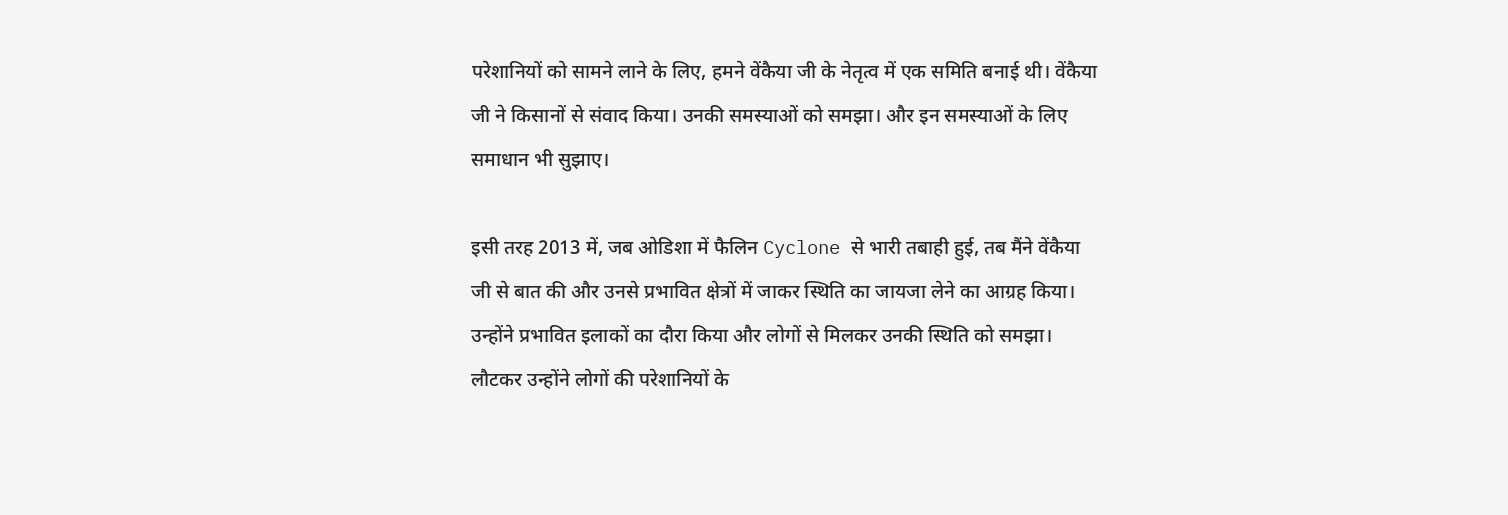परेशानियों को सामने लाने के लिए, हमने वेंकैया जी के नेतृत्व में एक समिति बनाई थी। वेंकैया जी ने किसानों से संवाद किया। उनकी समस्याओं को समझा। और इन समस्याओं के लिए समाधान भी सुझाए।

इसी तरह 2013 में, जब ओडिशा में फैलिन Cyclone से भारी तबाही हुई, तब मैंने वेंकैया जी से बात की और उनसे प्रभावित क्षेत्रों में जाकर स्थिति का जायजा लेने का आग्रह किया। उन्होंने प्रभावित इलाकों का दौरा किया और लोगों से मिलकर उनकी स्थिति को समझा। लौटकर उन्होंने लोगों की परेशानियों के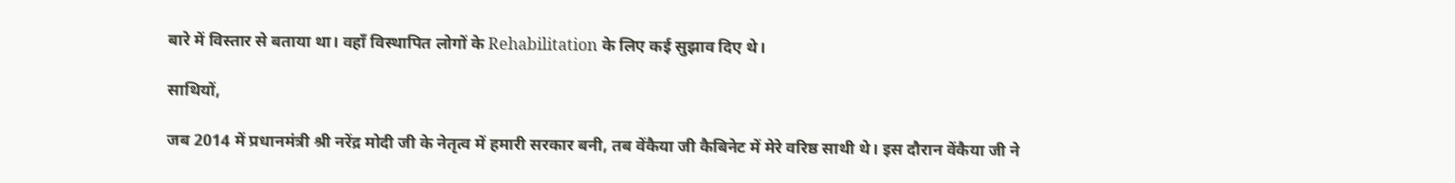बारे में विस्तार से बताया था। वहाँ विस्थापित लोगों के Rehabilitation के लिए कई सुझाव दिए थे।

साथियों,

जब 2014 में प्रधानमंत्री श्री नरेंद्र मोदी जी के नेतृत्व में हमारी सरकार बनी, तब वेंकैया जी कैबिनेट में मेरे वरिष्ठ साथी थे। इस दौरान वेंकैया जी ने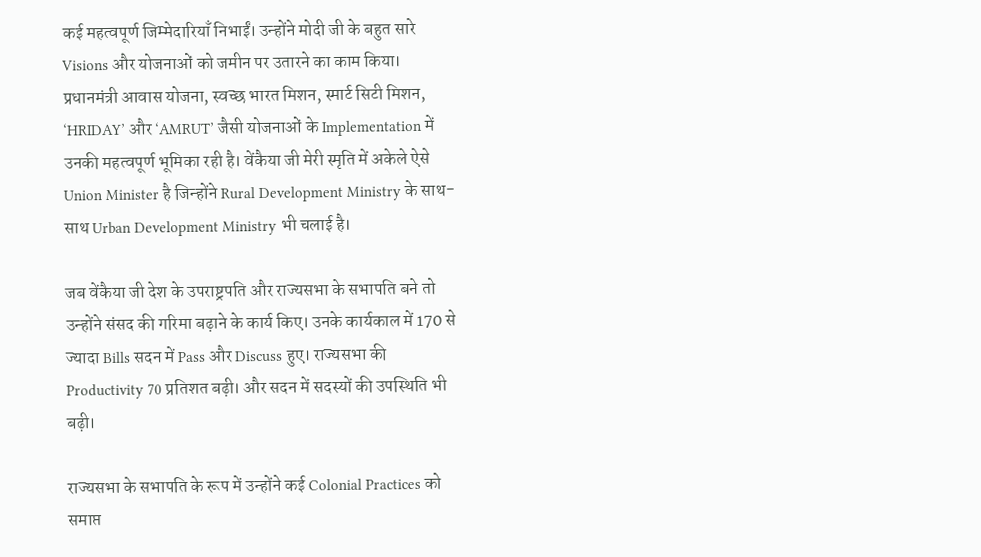कई महत्वपूर्ण जिम्मेदारियाँ निभाईं। उन्होंने मोदी जी के बहुत सारे Visions और योजनाओं को जमीन पर उतारने का काम किया। प्रधानमंत्री आवास योजना, स्वच्छ भारत मिशन, स्मार्ट सिटी मिशन, ‘HRIDAY’ और ‘AMRUT’ जैसी योजनाओं के Implementation में उनकी महत्वपूर्ण भूमिका रही है। वेंकैया जी मेरी स्मृति में अकेले ऐसे Union Minister है जिन्होंने Rural Development Ministry के साथ-साथ Urban Development Ministry भी चलाई है।

जब वेंकैया जी देश के उपराष्ट्रपति और राज्यसभा के सभापति बने तो उन्होंने संसद की गरिमा बढ़ाने के कार्य किए। उनके कार्यकाल में 170 से ज्यादा Bills सदन में Pass और Discuss हुए। राज्यसभा की Productivity 70 प्रतिशत बढ़ी। और सदन में सदस्यों की उपस्थिति भी बढ़ी।

राज्यसभा के सभापति के रूप में उन्होंने कई Colonial Practices को समाप्त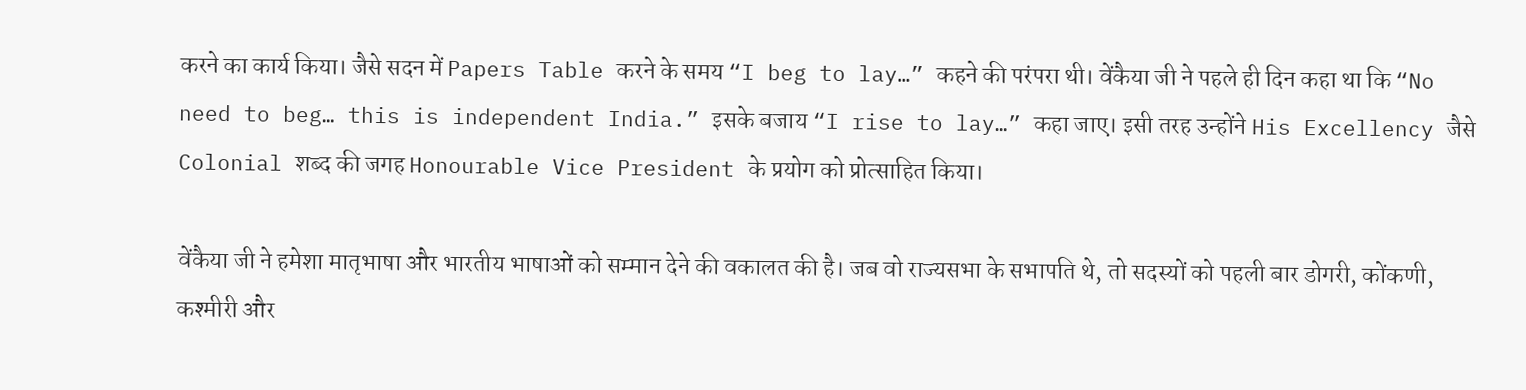करने का कार्य किया। जैसे सदन में Papers Table करने के समय “I beg to lay…” कहने की परंपरा थी। वेंकैया जी ने पहले ही दिन कहा था कि “No need to beg… this is independent India.” इसके बजाय “I rise to lay…” कहा जाए। इसी तरह उन्होंने His Excellency जैसे Colonial शब्द की जगह Honourable Vice President के प्रयोग को प्रोत्साहित किया।

वेंकैया जी ने हमेशा मातृभाषा और भारतीय भाषाओं को सम्मान देने की वकालत की है। जब वो राज्यसभा के सभापति थे, तो सदस्यों को पहली बार डोगरी, कोंकणी, कश्मीरी और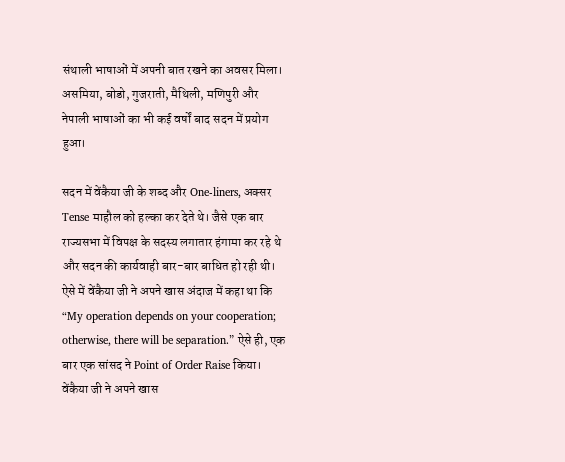संथाली भाषाओं में अपनी बात रखने का अवसर मिला। असमिया, बोडो, गुजराती, मैथिली, मणिपुरी और नेपाली भाषाओं का भी कई वर्षों बाद सदन में प्रयोग हुआ।

सदन में वेंकैया जी के शब्द और One-liners, अक्सर Tense माहौल को हल्का कर देते थे। जैसे एक बार राज्यसभा में विपक्ष के सदस्य लगातार हंगामा कर रहे थे और सदन की कार्यवाही बार-बार बाधित हो रही थी। ऐसे में वेंकैया जी ने अपने खास अंदाज में कहा था कि “My operation depends on your cooperation; otherwise, there will be separation.” ऐसे ही, एक बार एक सांसद ने Point of Order Raise किया। वेंकैया जी ने अपने खास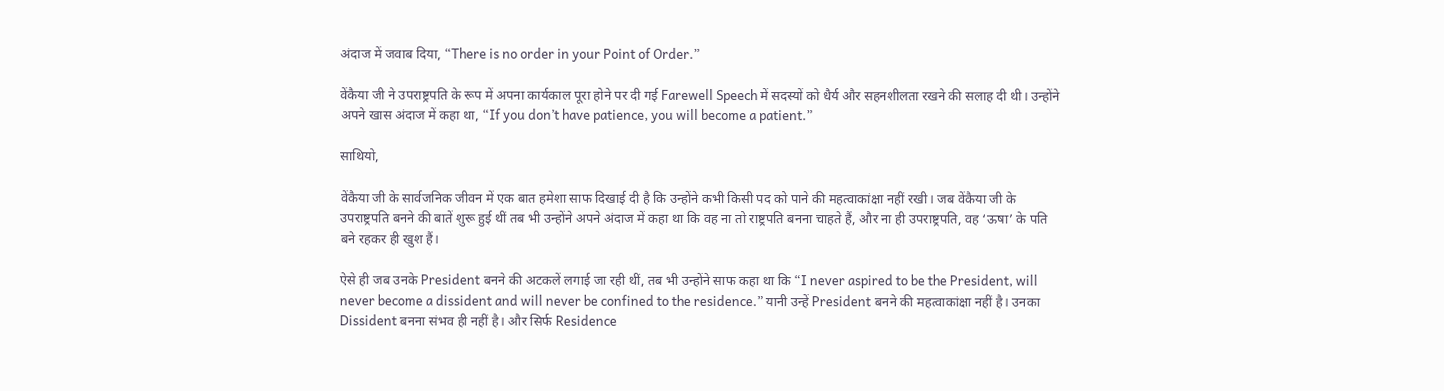अंदाज में जवाब दिया, “There is no order in your Point of Order.”

वेंकैया जी ने उपराष्ट्रपति के रूप में अपना कार्यकाल पूरा होने पर दी गई Farewell Speech में सदस्यों को धैर्य और सहनशीलता रखने की सलाह दी थी। उन्होंने अपने खास अंदाज में कहा था, “If you don’t have patience, you will become a patient.”

साथियो,

वेंकैया जी के सार्वजनिक जीवन में एक बात हमेशा साफ दिखाई दी है कि उन्होंने कभी किसी पद को पाने की महत्वाकांक्षा नहीं रखी। जब वेंकैया जी के उपराष्ट्रपति बनने की बातें शुरू हुई थीं तब भी उन्होंने अपने अंदाज में कहा था कि वह ना तो राष्ट्रपति बनना चाहते हैं, और ना ही उपराष्ट्रपति, वह ‘ऊषा’ के पति बने रहकर ही खुश हैं।

ऐसे ही जब उनके President बनने की अटकलें लगाई जा रही थीं, तब भी उन्होंने साफ कहा था कि “I never aspired to be the President, will never become a dissident and will never be confined to the residence.” यानी उन्हें President बनने की महत्वाकांक्षा नहीं है। उनका Dissident बनना संभव ही नहीं है। और सिर्फ Residence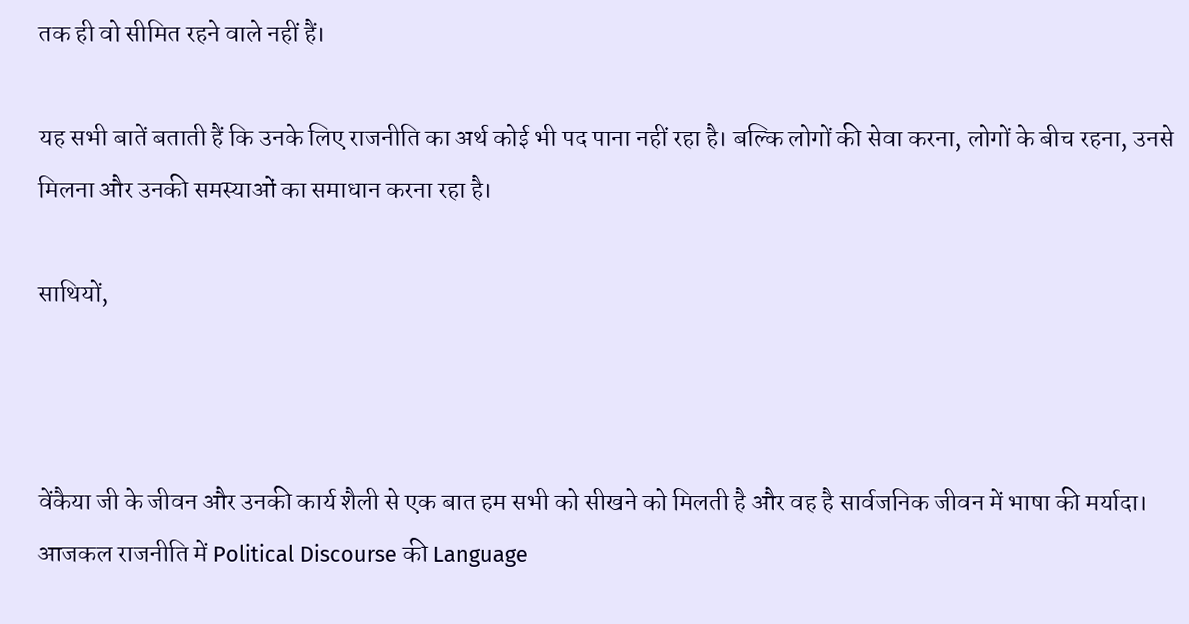तक ही वो सीमित रहने वाले नहीं हैं।

यह सभी बातें बताती हैं कि उनके लिए राजनीति का अर्थ कोई भी पद पाना नहीं रहा है। बल्कि लोगों की सेवा करना, लोगों के बीच रहना, उनसे मिलना और उनकी समस्याओं का समाधान करना रहा है।

साथियों,



वेंकैया जी के जीवन और उनकी कार्य शैली से एक बात हम सभी को सीखने को मिलती है और वह है सार्वजनिक जीवन में भाषा की मर्यादा। आजकल राजनीति में Political Discourse की Language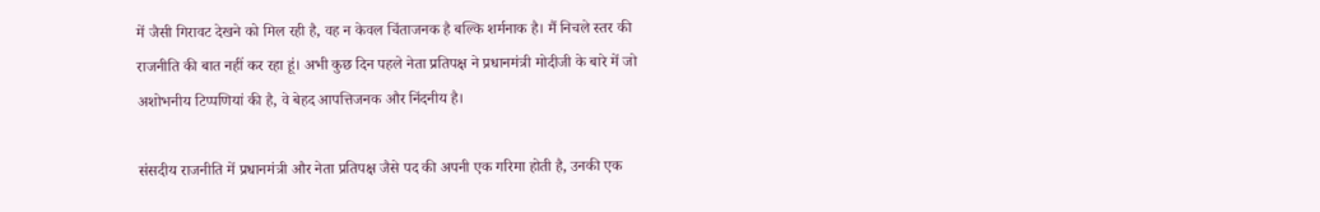में जैसी गिरावट देखने को मिल रही है, वह न केवल चिंताजनक है बल्कि शर्मनाक है। मैं निचले स्तर की राजनीति की बात नहीं कर रहा हूं। अभी कुछ दिन पहले नेता प्रतिपक्ष ने प्रधानमंत्री मोदीजी के बारे में जो अशोभनीय टिप्पणियां की है, वे बेहद आपत्तिजनक और निंदनीय है।

संसदीय राजनीति में प्रधानमंत्री और नेता प्रतिपक्ष जैसे पद की अपनी एक गरिमा होती है, उनकी एक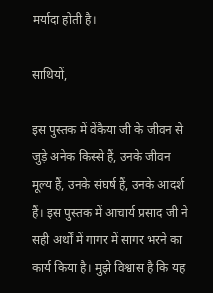मर्यादा होती है।

साथियों,

इस पुस्तक में वेंकैया जी के जीवन से जुड़े अनेक किस्से हैं, उनके जीवन मूल्य हैं, उनके संघर्ष हैं, उनके आदर्श हैं। इस पुस्तक में आचार्य प्रसाद जी ने सही अर्थों में गागर में सागर भरने का कार्य किया है। मुझे विश्वास है कि यह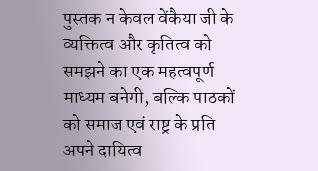पुस्तक न केवल वेंकैया जी के व्यक्तित्व और कृतित्व को समझने का एक महत्वपूर्ण माध्यम बनेगी, बल्कि पाठकों को समाज एवं राष्ट्र के प्रति अपने दायित्व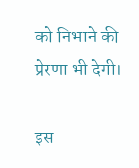को निभाने की प्रेरणा भी देगी।

इस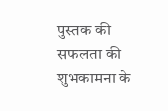पुस्तक की सफलता की शुभकामना के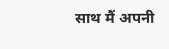साथ मैं अपनी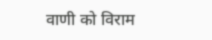वाणी को विराम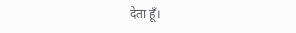देता हूँ।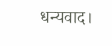धन्यवाद।